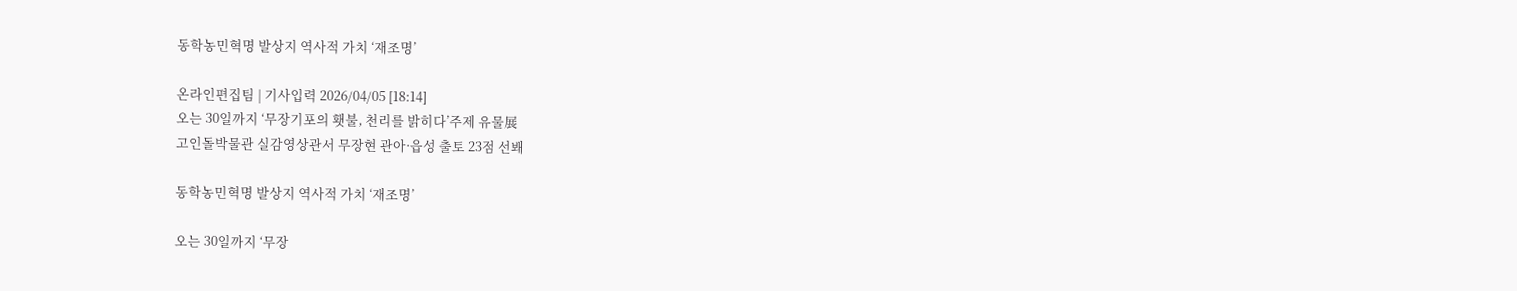동학농민혁명 발상지 역사적 가치 ‘재조명’

온라인편집팀 | 기사입력 2026/04/05 [18:14]
오는 30일까지 ‘무장기포의 횃불, 천리를 밝히다’주제 유물展
고인돌박물관 실감영상관서 무장현 관아·읍성 출토 23점 선봬

동학농민혁명 발상지 역사적 가치 ‘재조명’

오는 30일까지 ‘무장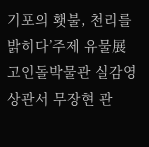기포의 횃불, 천리를 밝히다’주제 유물展
고인돌박물관 실감영상관서 무장현 관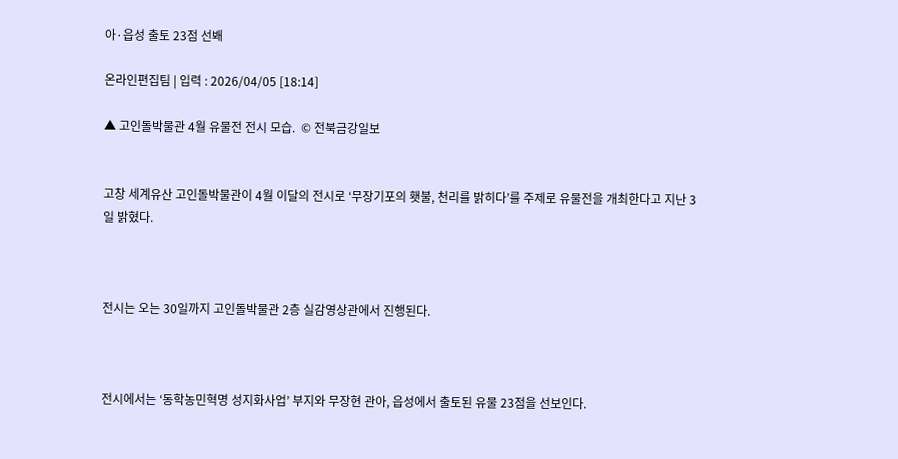아·읍성 출토 23점 선봬

온라인편집팀 | 입력 : 2026/04/05 [18:14]

▲ 고인돌박물관 4월 유물전 전시 모습.  © 전북금강일보


고창 세계유산 고인돌박물관이 4월 이달의 전시로 ‘무장기포의 횃불, 천리를 밝히다’를 주제로 유물전을 개최한다고 지난 3일 밝혔다.



전시는 오는 30일까지 고인돌박물관 2층 실감영상관에서 진행된다.



전시에서는 ‘동학농민혁명 성지화사업’ 부지와 무장현 관아, 읍성에서 출토된 유물 23점을 선보인다.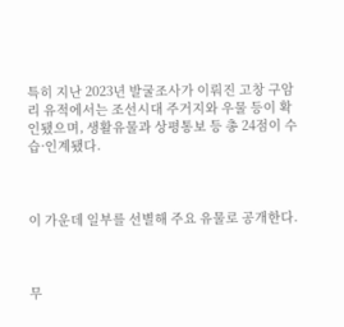특히 지난 2023년 발굴조사가 이뤄진 고창 구암리 유적에서는 조선시대 주거지와 우물 등이 확인됐으며, 생활유물과 상평통보 등 총 24점이 수습·인계됐다.



이 가운데 일부를 선별해 주요 유물로 공개한다.



무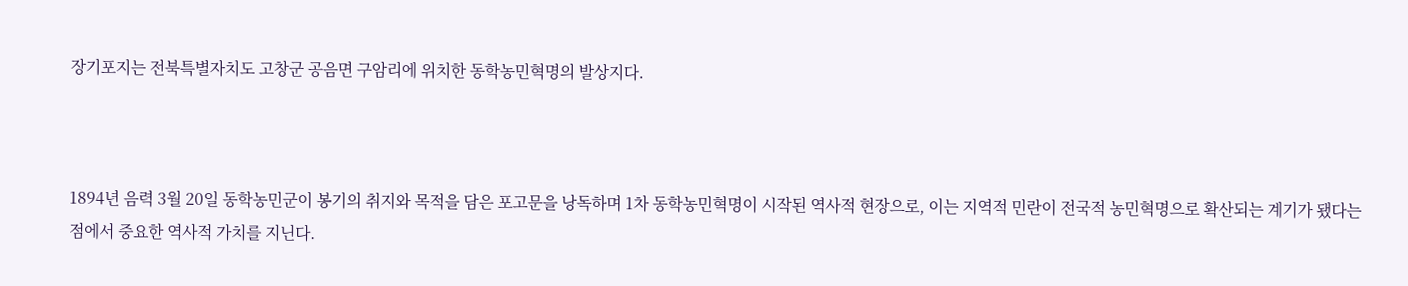장기포지는 전북특별자치도 고창군 공음면 구암리에 위치한 동학농민혁명의 발상지다.



1894년 음력 3월 20일 동학농민군이 봉기의 취지와 목적을 담은 포고문을 낭독하며 1차 동학농민혁명이 시작된 역사적 현장으로, 이는 지역적 민란이 전국적 농민혁명으로 확산되는 계기가 됐다는 점에서 중요한 역사적 가치를 지닌다.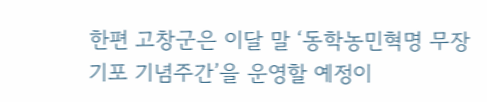한편 고창군은 이달 말 ‘동학농민혁명 무장기포 기념주간’을 운영할 예정이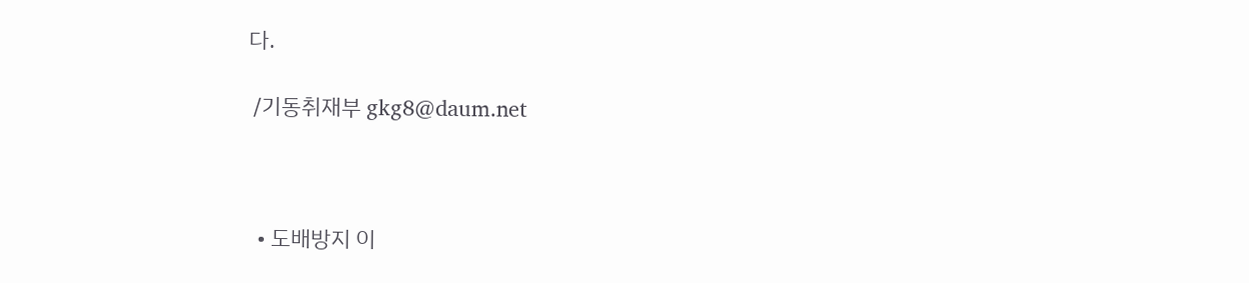다.

 /기동취재부 gkg8@daum.net



  • 도배방지 이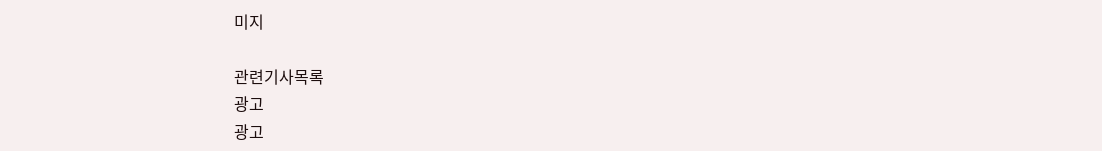미지

관련기사목록
광고
광고